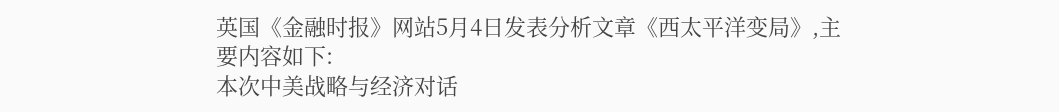英国《金融时报》网站5月4日发表分析文章《西太平洋变局》,主要内容如下:
本次中美战略与经济对话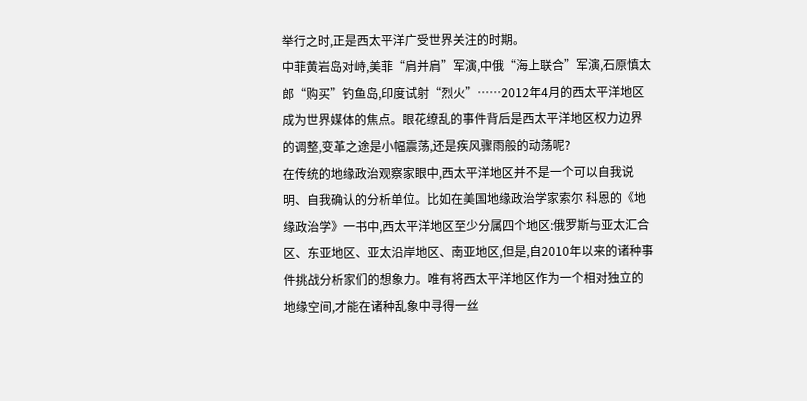举行之时,正是西太平洋广受世界关注的时期。
中菲黄岩岛对峙,美菲“肩并肩”军演,中俄“海上联合”军演,石原慎太郎“购买”钓鱼岛,印度试射“烈火”……2012年4月的西太平洋地区成为世界媒体的焦点。眼花缭乱的事件背后是西太平洋地区权力边界的调整,变革之途是小幅震荡,还是疾风骤雨般的动荡呢?
在传统的地缘政治观察家眼中,西太平洋地区并不是一个可以自我说明、自我确认的分析单位。比如在美国地缘政治学家索尔 科恩的《地缘政治学》一书中,西太平洋地区至少分属四个地区:俄罗斯与亚太汇合区、东亚地区、亚太沿岸地区、南亚地区,但是,自2010年以来的诸种事件挑战分析家们的想象力。唯有将西太平洋地区作为一个相对独立的地缘空间,才能在诸种乱象中寻得一丝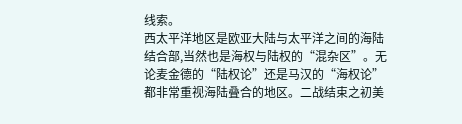线索。
西太平洋地区是欧亚大陆与太平洋之间的海陆结合部,当然也是海权与陆权的“混杂区”。无论麦金德的“陆权论”还是马汉的“海权论”都非常重视海陆叠合的地区。二战结束之初美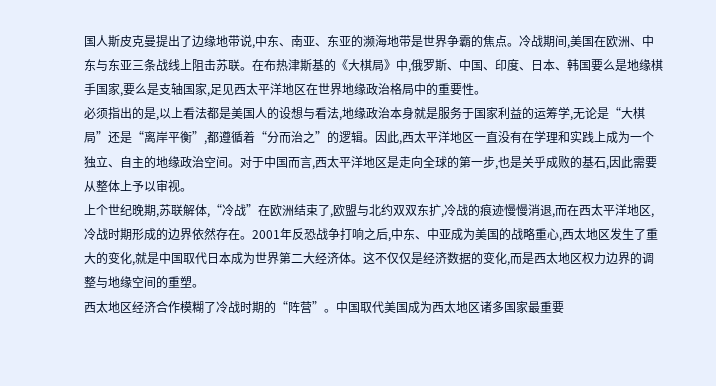国人斯皮克曼提出了边缘地带说,中东、南亚、东亚的濒海地带是世界争霸的焦点。冷战期间,美国在欧洲、中东与东亚三条战线上阻击苏联。在布热津斯基的《大棋局》中,俄罗斯、中国、印度、日本、韩国要么是地缘棋手国家,要么是支轴国家,足见西太平洋地区在世界地缘政治格局中的重要性。
必须指出的是,以上看法都是美国人的设想与看法,地缘政治本身就是服务于国家利益的运筹学,无论是“大棋局”还是“离岸平衡”,都遵循着“分而治之”的逻辑。因此,西太平洋地区一直没有在学理和实践上成为一个独立、自主的地缘政治空间。对于中国而言,西太平洋地区是走向全球的第一步,也是关乎成败的基石,因此需要从整体上予以审视。
上个世纪晚期,苏联解体,“冷战”在欧洲结束了,欧盟与北约双双东扩,冷战的痕迹慢慢消退,而在西太平洋地区,冷战时期形成的边界依然存在。2001年反恐战争打响之后,中东、中亚成为美国的战略重心,西太地区发生了重大的变化,就是中国取代日本成为世界第二大经济体。这不仅仅是经济数据的变化,而是西太地区权力边界的调整与地缘空间的重塑。
西太地区经济合作模糊了冷战时期的“阵营”。中国取代美国成为西太地区诸多国家最重要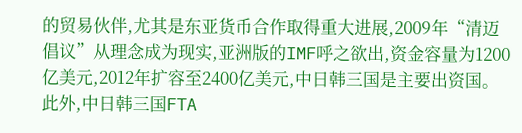的贸易伙伴,尤其是东亚货币合作取得重大进展,2009年“清迈倡议”从理念成为现实,亚洲版的IMF呼之欲出,资金容量为1200亿美元,2012年扩容至2400亿美元,中日韩三国是主要出资国。此外,中日韩三国FTA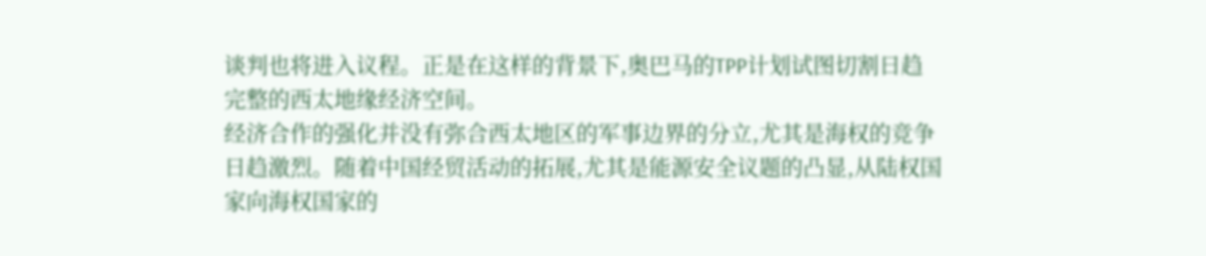谈判也将进入议程。正是在这样的背景下,奥巴马的TPP计划试图切割日趋完整的西太地缘经济空间。
经济合作的强化并没有弥合西太地区的军事边界的分立,尤其是海权的竞争日趋激烈。随着中国经贸活动的拓展,尤其是能源安全议题的凸显,从陆权国家向海权国家的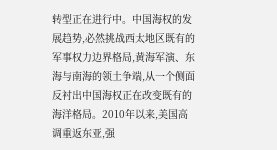转型正在进行中。中国海权的发展趋势,必然挑战西太地区既有的军事权力边界格局,黄海军演、东海与南海的领土争端,从一个侧面反衬出中国海权正在改变既有的海洋格局。2010年以来,美国高调重返东亚,强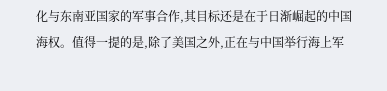化与东南亚国家的军事合作,其目标还是在于日渐崛起的中国海权。值得一提的是,除了美国之外,正在与中国举行海上军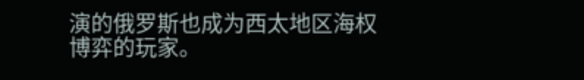演的俄罗斯也成为西太地区海权博弈的玩家。